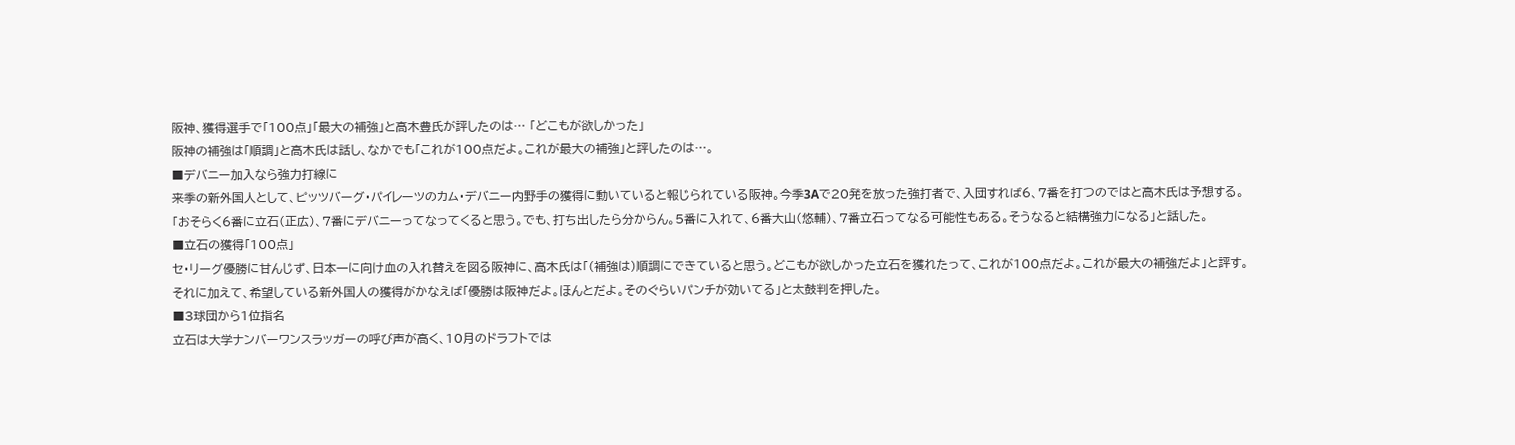阪神、獲得選手で「100点」「最大の補強」と高木豊氏が評したのは… 「どこもが欲しかった」
阪神の補強は「順調」と高木氏は話し、なかでも「これが100点だよ。これが最大の補強」と評したのは…。
■デバニー加入なら強力打線に
来季の新外国人として、ピッツバーグ・パイレーツのカム・デバニー内野手の獲得に動いていると報じられている阪神。今季3Aで20発を放った強打者で、入団すれば6、7番を打つのではと高木氏は予想する。
「おそらく6番に立石(正広)、7番にデバニーってなってくると思う。でも、打ち出したら分からん。5番に入れて、6番大山(悠輔)、7番立石ってなる可能性もある。そうなると結構強力になる」と話した。
■立石の獲得「100点」
セ・リーグ優勝に甘んじず、日本一に向け血の入れ替えを図る阪神に、高木氏は「(補強は)順調にできていると思う。どこもが欲しかった立石を獲れたって、これが100点だよ。これが最大の補強だよ」と評す。
それに加えて、希望している新外国人の獲得がかなえば「優勝は阪神だよ。ほんとだよ。そのぐらいパンチが効いてる」と太鼓判を押した。
■3球団から1位指名
立石は大学ナンバーワンスラッガーの呼び声が高く、10月のドラフトでは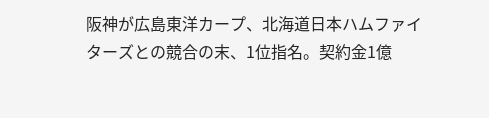阪神が広島東洋カープ、北海道日本ハムファイターズとの競合の末、1位指名。契約金1億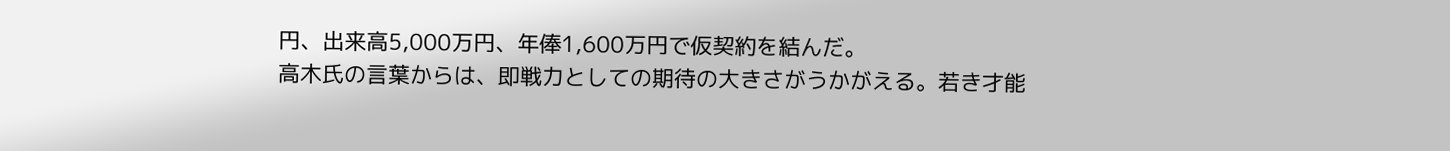円、出来高5,000万円、年俸1,600万円で仮契約を結んだ。
高木氏の言葉からは、即戦力としての期待の大きさがうかがえる。若き才能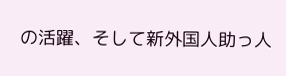の活躍、そして新外国人助っ人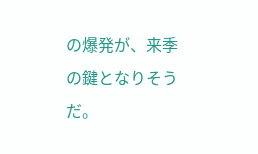の爆発が、来季の鍵となりそうだ。